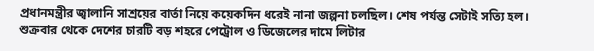প্রধানমন্ত্রীর জ্বালানি সাশ্রয়ের বার্তা নিয়ে কয়েকদিন ধরেই নানা জল্পনা চলছিল। শেষ পর্যন্ত সেটাই সত্যি হল। শুক্রবার থেকে দেশের চারটি বড় শহরে পেট্রোল ও ডিজেলের দামে লিটার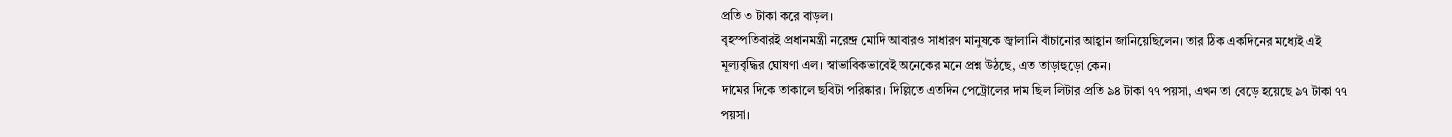প্রতি ৩ টাকা করে বাড়ল।
বৃহস্পতিবারই প্রধানমন্ত্রী নরেন্দ্র মোদি আবারও সাধারণ মানুষকে জ্বালানি বাঁচানোর আহ্বান জানিয়েছিলেন। তার ঠিক একদিনের মধ্যেই এই মূল্যবৃদ্ধির ঘোষণা এল। স্বাভাবিকভাবেই অনেকের মনে প্রশ্ন উঠছে, এত তাড়াহুড়ো কেন।
দামের দিকে তাকালে ছবিটা পরিষ্কার। দিল্লিতে এতদিন পেট্রোলের দাম ছিল লিটার প্রতি ৯৪ টাকা ৭৭ পয়সা, এখন তা বেড়ে হয়েছে ৯৭ টাকা ৭৭ পয়সা।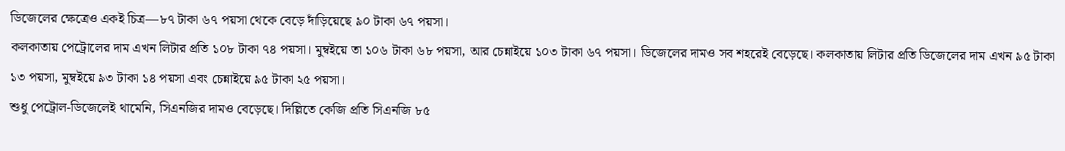ডিজেলের ক্ষেত্রেও একই চিত্র—৮৭ টাকা ৬৭ পয়সা থেকে বেড়ে দাঁড়িয়েছে ৯০ টাকা ৬৭ পয়সা।
কলকাতায় পেট্রোলের দাম এখন লিটার প্রতি ১০৮ টাকা ৭৪ পয়সা। মুম্বইয়ে তা ১০৬ টাকা ৬৮ পয়সা, আর চেন্নাইয়ে ১০৩ টাকা ৬৭ পয়সা। ডিজেলের দামও সব শহরেই বেড়েছে। কলকাতায় লিটার প্রতি ডিজেলের দাম এখন ৯৫ টাকা ১৩ পয়সা, মুম্বইয়ে ৯৩ টাকা ১৪ পয়সা এবং চেন্নাইয়ে ৯৫ টাকা ২৫ পয়সা।
শুধু পেট্রোল-ডিজেলেই থামেনি, সিএনজির দামও বেড়েছে। দিল্লিতে কেজি প্রতি সিএনজি ৮৫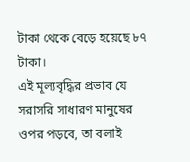টাকা থেকে বেড়ে হয়েছে ৮৭ টাকা।
এই মূল্যবৃদ্ধির প্রভাব যে সরাসরি সাধারণ মানুষের ওপর পড়বে, তা বলাই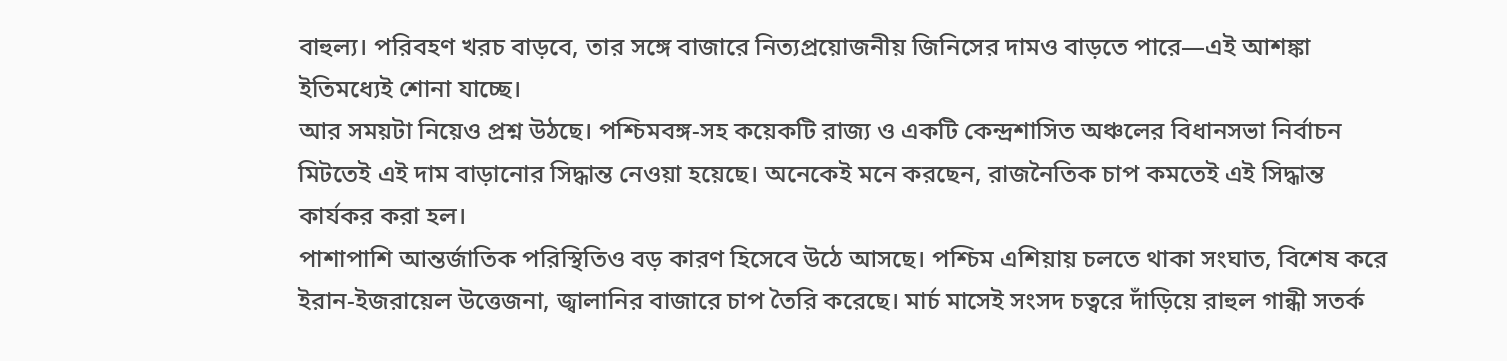বাহুল্য। পরিবহণ খরচ বাড়বে, তার সঙ্গে বাজারে নিত্যপ্রয়োজনীয় জিনিসের দামও বাড়তে পারে—এই আশঙ্কা ইতিমধ্যেই শোনা যাচ্ছে।
আর সময়টা নিয়েও প্রশ্ন উঠছে। পশ্চিমবঙ্গ-সহ কয়েকটি রাজ্য ও একটি কেন্দ্রশাসিত অঞ্চলের বিধানসভা নির্বাচন মিটতেই এই দাম বাড়ানোর সিদ্ধান্ত নেওয়া হয়েছে। অনেকেই মনে করছেন, রাজনৈতিক চাপ কমতেই এই সিদ্ধান্ত কার্যকর করা হল।
পাশাপাশি আন্তর্জাতিক পরিস্থিতিও বড় কারণ হিসেবে উঠে আসছে। পশ্চিম এশিয়ায় চলতে থাকা সংঘাত, বিশেষ করে ইরান-ইজরায়েল উত্তেজনা, জ্বালানির বাজারে চাপ তৈরি করেছে। মার্চ মাসেই সংসদ চত্বরে দাঁড়িয়ে রাহুল গান্ধী সতর্ক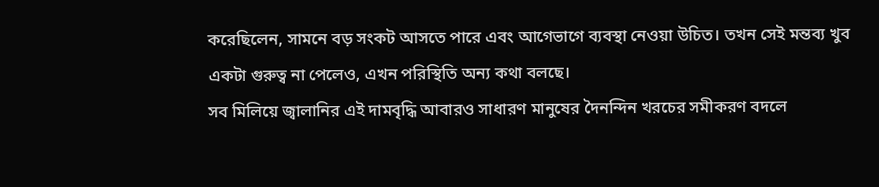করেছিলেন, সামনে বড় সংকট আসতে পারে এবং আগেভাগে ব্যবস্থা নেওয়া উচিত। তখন সেই মন্তব্য খুব একটা গুরুত্ব না পেলেও, এখন পরিস্থিতি অন্য কথা বলছে।
সব মিলিয়ে জ্বালানির এই দামবৃদ্ধি আবারও সাধারণ মানুষের দৈনন্দিন খরচের সমীকরণ বদলে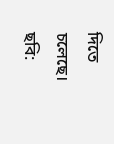দিতে চলেছে।
ছবি: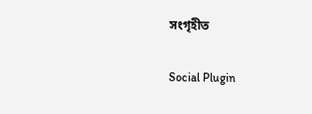সংগৃহীত

Social Plugin